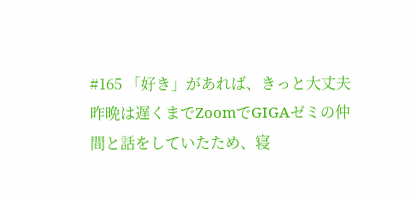#165 「好き」があれば、きっと大丈夫
昨晩は遅くまでZoomでGIGAゼミの仲間と話をしていたため、寝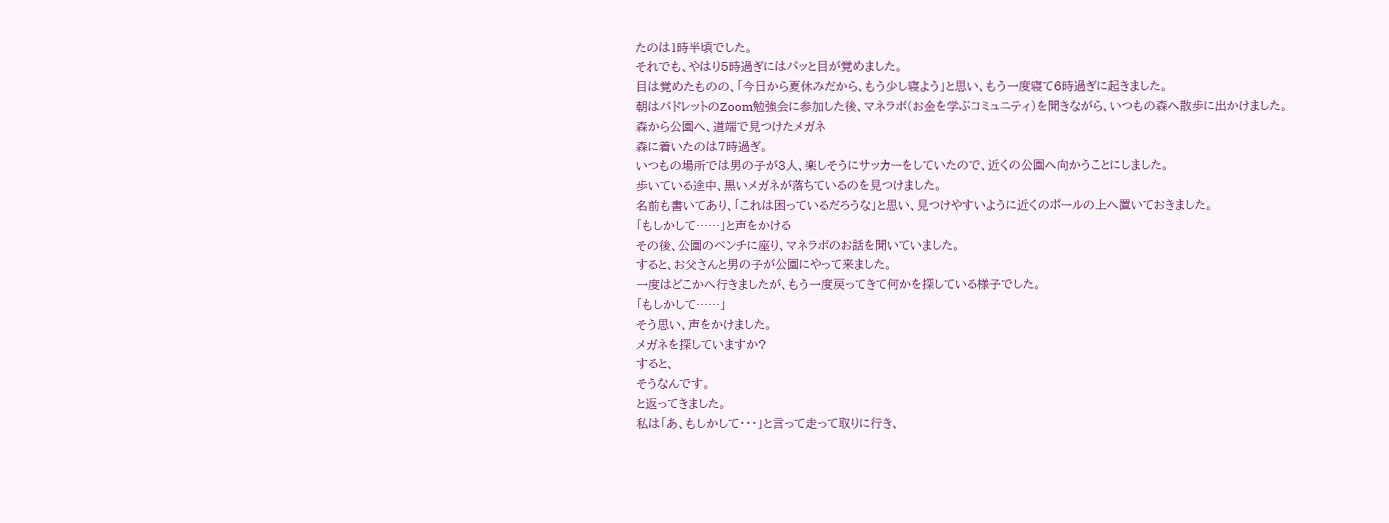たのは1時半頃でした。
それでも、やはり5時過ぎにはパッと目が覚めました。
目は覚めたものの、「今日から夏休みだから、もう少し寝よう」と思い、もう一度寝て6時過ぎに起きました。
朝はパドレットのZoom勉強会に参加した後、マネラボ(お金を学ぶコミュニティ)を聞きながら、いつもの森へ散歩に出かけました。
森から公園へ、道端で見つけたメガネ
森に着いたのは7時過ぎ。
いつもの場所では男の子が3人、楽しそうにサッカーをしていたので、近くの公園へ向かうことにしました。
歩いている途中、黒いメガネが落ちているのを見つけました。
名前も書いてあり、「これは困っているだろうな」と思い、見つけやすいように近くのポールの上へ置いておきました。
「もしかして……」と声をかける
その後、公園のベンチに座り、マネラボのお話を聞いていました。
すると、お父さんと男の子が公園にやって来ました。
一度はどこかへ行きましたが、もう一度戻ってきて何かを探している様子でした。
「もしかして……」
そう思い、声をかけました。
メガネを探していますか?
すると、
そうなんです。
と返ってきました。
私は「あ、もしかして・・・」と言って走って取りに行き、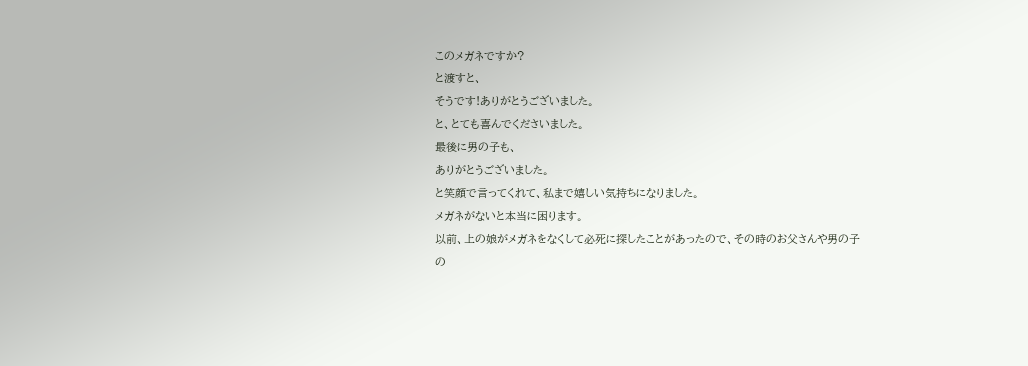このメガネですか?
と渡すと、
そうです!ありがとうございました。
と、とても喜んでくださいました。
最後に男の子も、
ありがとうございました。
と笑顔で言ってくれて、私まで嬉しい気持ちになりました。
メガネがないと本当に困ります。
以前、上の娘がメガネをなくして必死に探したことがあったので、その時のお父さんや男の子の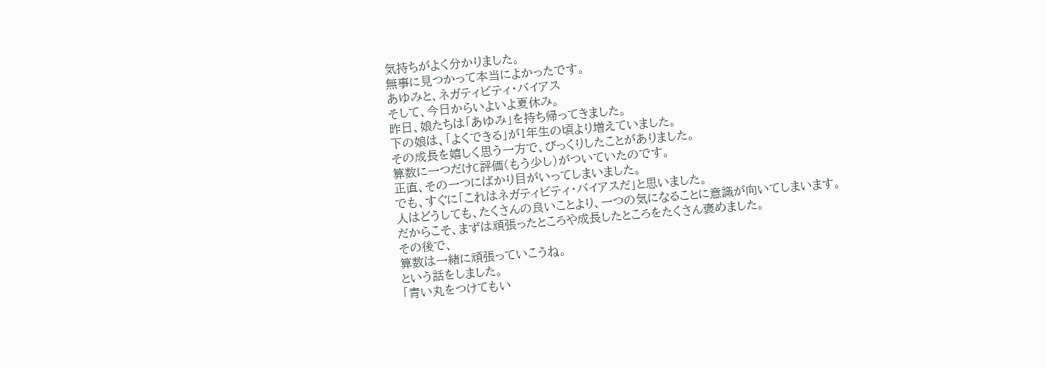気持ちがよく分かりました。
無事に見つかって本当によかったです。
あゆみと、ネガティビティ・バイアス
そして、今日からいよいよ夏休み。
昨日、娘たちは「あゆみ」を持ち帰ってきました。
下の娘は、「よくできる」が1年生の頃より増えていました。
その成長を嬉しく思う一方で、びっくりしたことがありました。
算数に一つだけC評価(もう少し)がついていたのです。
正直、その一つにばかり目がいってしまいました。
でも、すぐに「これはネガティビティ・バイアスだ」と思いました。
人はどうしても、たくさんの良いことより、一つの気になることに意識が向いてしまいます。
だからこそ、まずは頑張ったところや成長したところをたくさん褒めました。
その後で、
算数は一緒に頑張っていこうね。
という話をしました。
「青い丸をつけてもい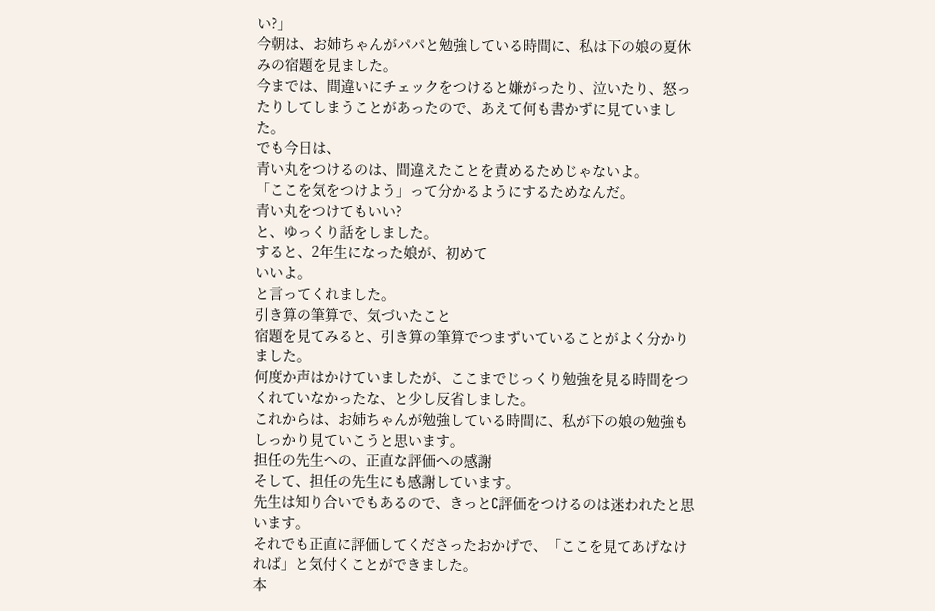い?」
今朝は、お姉ちゃんがパパと勉強している時間に、私は下の娘の夏休みの宿題を見ました。
今までは、間違いにチェックをつけると嫌がったり、泣いたり、怒ったりしてしまうことがあったので、あえて何も書かずに見ていました。
でも今日は、
青い丸をつけるのは、間違えたことを責めるためじゃないよ。
「ここを気をつけよう」って分かるようにするためなんだ。
青い丸をつけてもいい?
と、ゆっくり話をしました。
すると、2年生になった娘が、初めて
いいよ。
と言ってくれました。
引き算の筆算で、気づいたこと
宿題を見てみると、引き算の筆算でつまずいていることがよく分かりました。
何度か声はかけていましたが、ここまでじっくり勉強を見る時間をつくれていなかったな、と少し反省しました。
これからは、お姉ちゃんが勉強している時間に、私が下の娘の勉強もしっかり見ていこうと思います。
担任の先生への、正直な評価への感謝
そして、担任の先生にも感謝しています。
先生は知り合いでもあるので、きっとC評価をつけるのは迷われたと思います。
それでも正直に評価してくださったおかげで、「ここを見てあげなければ」と気付くことができました。
本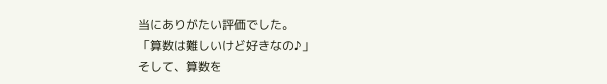当にありがたい評価でした。
「算数は難しいけど好きなの♪」
そして、算数を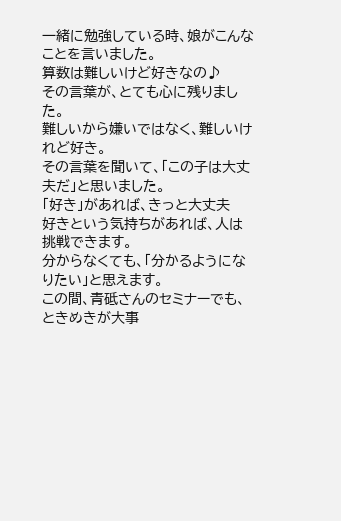一緒に勉強している時、娘がこんなことを言いました。
算数は難しいけど好きなの♪
その言葉が、とても心に残りました。
難しいから嫌いではなく、難しいけれど好き。
その言葉を聞いて、「この子は大丈夫だ」と思いました。
「好き」があれば、きっと大丈夫
好きという気持ちがあれば、人は挑戦できます。
分からなくても、「分かるようになりたい」と思えます。
この間、青砥さんのセミナーでも、
ときめきが大事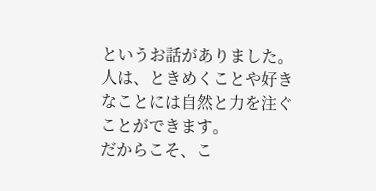というお話がありました。
人は、ときめくことや好きなことには自然と力を注ぐことができます。
だからこそ、こ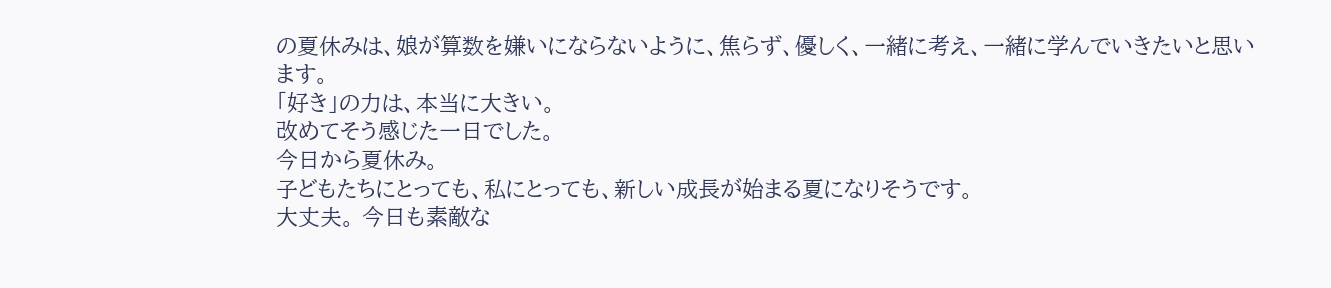の夏休みは、娘が算数を嫌いにならないように、焦らず、優しく、一緒に考え、一緒に学んでいきたいと思います。
「好き」の力は、本当に大きい。
改めてそう感じた一日でした。
今日から夏休み。
子どもたちにとっても、私にとっても、新しい成長が始まる夏になりそうです。
大丈夫。 今日も素敵な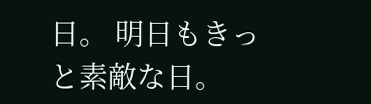日。 明日もきっと素敵な日。